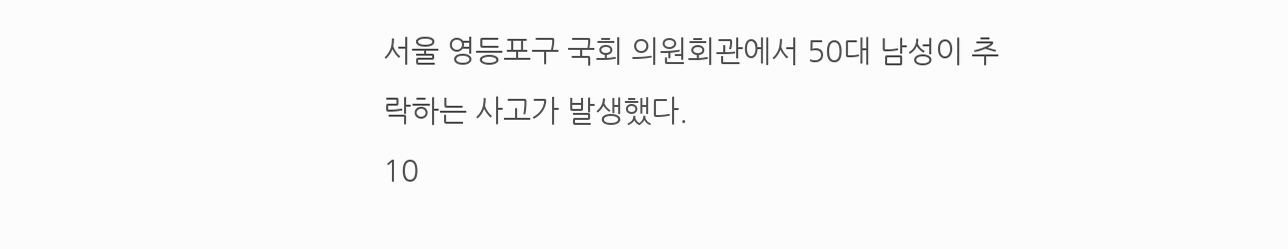서울 영등포구 국회 의원회관에서 50대 남성이 추락하는 사고가 발생했다.
10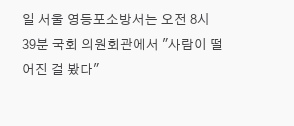일 서울 영등포소방서는 오전 8시 39분 국회 의원회관에서 "사람이 떨어진 걸 봤다"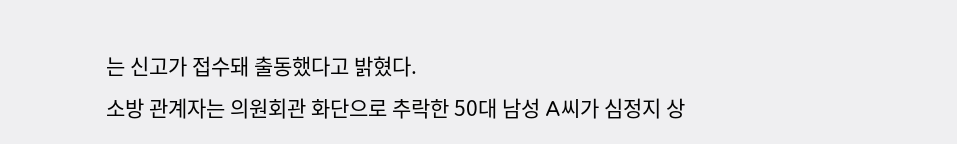는 신고가 접수돼 출동했다고 밝혔다.
소방 관계자는 의원회관 화단으로 추락한 50대 남성 A씨가 심정지 상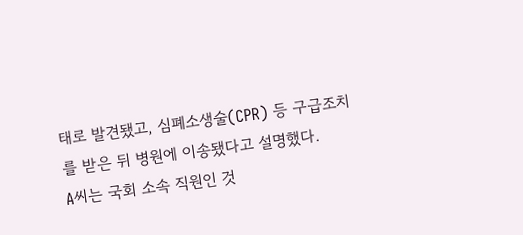태로 발견됐고, 심폐소생술(CPR) 등 구급조치를 받은 뒤 병원에 이송됐다고 설명했다.
A씨는 국회 소속 직원인 것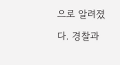으로 알려졌다. 경찰과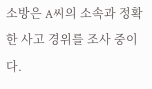소방은 A씨의 소속과 정확한 사고 경위를 조사 중이다.